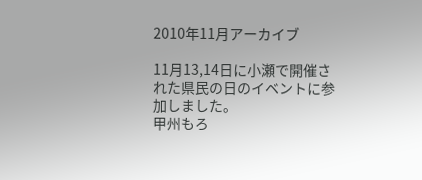2010年11月アーカイブ

11月13,14日に小瀬で開催された県民の日のイベントに参加しました。
甲州もろ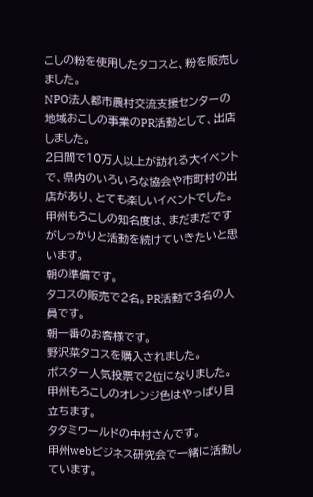こしの粉を使用したタコスと、粉を販売しました。
NPO法人都市農村交流支援センターの地域おこしの事業のPR活動として、出店しました。
2日間で10万人以上が訪れる大イベントで、県内のいろいろな協会や市町村の出店があり、とても楽しいイベントでした。
甲州もろこしの知名度は、まだまだですがしっかりと活動を続けていきたいと思います。
朝の準備です。
タコスの販売で2名。PR活動で3名の人員です。
朝一番のお客様です。
野沢菜タコスを購入されました。
ポスター人気投票で2位になりました。
甲州もろこしのオレンジ色はやっぱり目立ちます。
タタミワールドの中村さんです。
甲州webビジネス研究会で一緒に活動しています。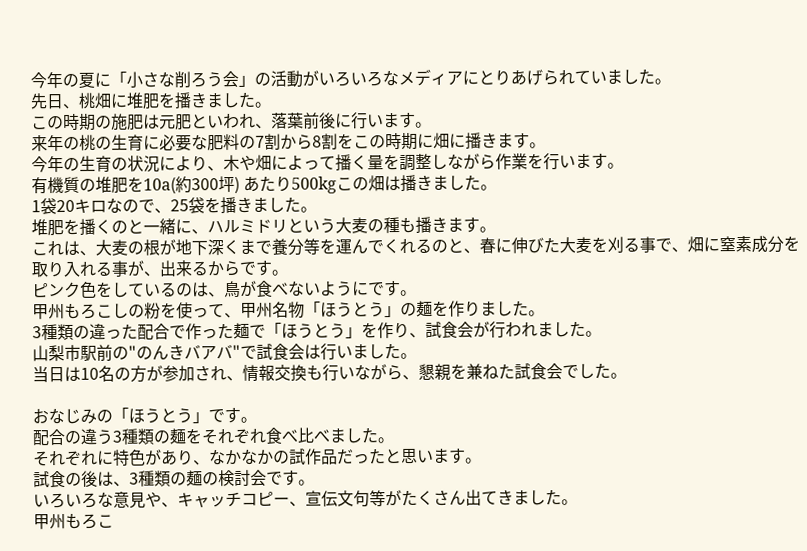今年の夏に「小さな削ろう会」の活動がいろいろなメディアにとりあげられていました。
先日、桃畑に堆肥を播きました。
この時期の施肥は元肥といわれ、落葉前後に行います。
来年の桃の生育に必要な肥料の7割から8割をこの時期に畑に播きます。
今年の生育の状況により、木や畑によって播く量を調整しながら作業を行います。
有機質の堆肥を10a(約300坪) あたり500kgこの畑は播きました。
1袋20キロなので、25袋を播きました。
堆肥を播くのと一緒に、ハルミドリという大麦の種も播きます。
これは、大麦の根が地下深くまで養分等を運んでくれるのと、春に伸びた大麦を刈る事で、畑に窒素成分を取り入れる事が、出来るからです。
ピンク色をしているのは、鳥が食べないようにです。
甲州もろこしの粉を使って、甲州名物「ほうとう」の麺を作りました。
3種類の違った配合で作った麺で「ほうとう」を作り、試食会が行われました。
山梨市駅前の"のんきバアバ"で試食会は行いました。
当日は10名の方が参加され、情報交換も行いながら、懇親を兼ねた試食会でした。

おなじみの「ほうとう」です。
配合の違う3種類の麺をそれぞれ食べ比べました。
それぞれに特色があり、なかなかの試作品だったと思います。
試食の後は、3種類の麺の検討会です。
いろいろな意見や、キャッチコピー、宣伝文句等がたくさん出てきました。
甲州もろこ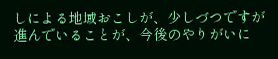しによる地域おこしが、少しづつですが進んでいることが、今後のやりがいに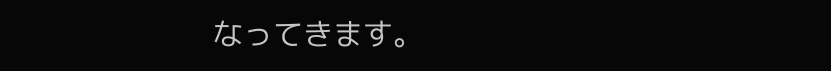なってきます。